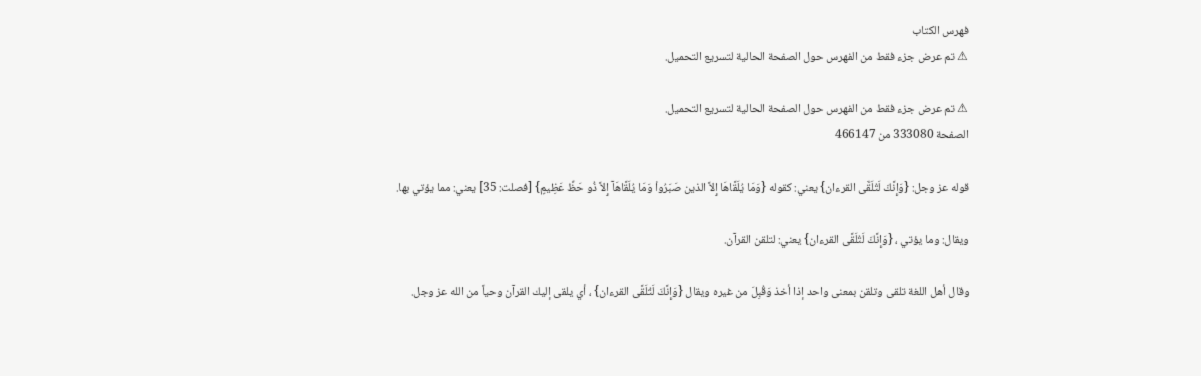فهرس الكتاب
⚠ تم عرض جزء فقط من الفهرس حول الصفحة الحالية لتسريع التحميل.

⚠ تم عرض جزء فقط من الفهرس حول الصفحة الحالية لتسريع التحميل.
الصفحة 333080 من 466147

قوله عز وجل: {وَإِنَّكَ لَتُلَقَّى القرءان} يعني: كقوله {وَمَا يُلَقَّاهَا إِلاَّ الذين صَبَرُواْ وَمَا يُلَقَّاهَآ إِلاَّ ذُو حَظِّ عَظِيمٍ} [فصلت: 35] يعني: مما يؤتي بها.

ويقال: وما يؤتي ، {وَإِنَّكَ لَتُلَقَّى القرءان} يعني: لتلقن القرآن.

وقال أهل اللغة تلقى وتلقن بمعنى واحد إذا أخذ وَقُبِلَ من غيره ويقال {وَإِنَّكَ لَتُلَقَّى القرءان} ، أي يلقى إليك القرآن وحياً من الله عز وجل.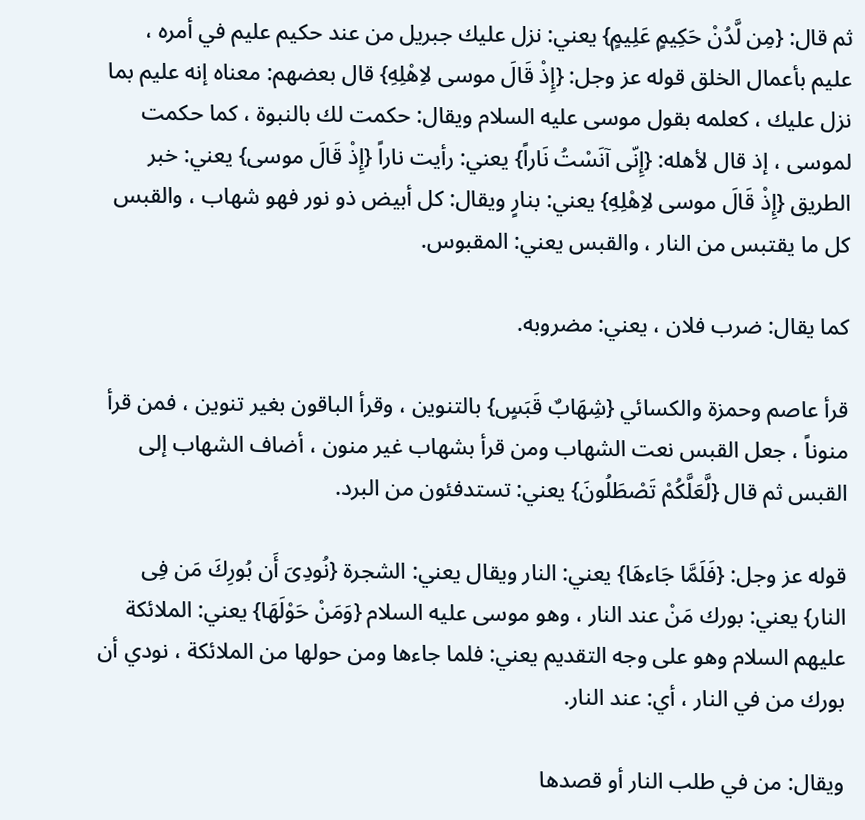ثم قال: {مِن لَّدُنْ حَكِيمٍ عَلِيمٍ} يعني: نزل عليك جبريل من عند حكيم عليم في أمره ، عليم بأعمال الخلق قوله عز وجل: {إِذْ قَالَ موسى لاِهْلِهِ} قال بعضهم: معناه إنه عليم بما نزل عليك ، كعلمه بقول موسى عليه السلام ويقال: حكمت لك بالنبوة ، كما حكمت لموسى ، إذ قال لأهله: {إِنّى آنَسْتُ نَاراً} يعني: رأيت ناراً {إِذْ قَالَ موسى} يعني: خبر الطريق {إِذْ قَالَ موسى لاِهْلِهِ} يعني: بنارٍ ويقال: كل أبيض ذو نور فهو شهاب ، والقبس كل ما يقتبس من النار ، والقبس يعني: المقبوس.

كما يقال: ضرب فلان ، يعني: مضروبه.

قرأ عاصم وحمزة والكسائي {شِهَابٌ قَبَسٍ} بالتنوين ، وقرأ الباقون بغير تنوين ، فمن قرأ منوناً ، جعل القبس نعت الشهاب ومن قرأ بشهاب غير منون ، أضاف الشهاب إلى القبس ثم قال {لَّعَلَّكُمْ تَصْطَلُونَ} يعني: تستدفئون من البرد.

قوله عز وجل: {فَلَمَّا جَاءهَا} يعني: النار ويقال يعني: الشجرة {نُودِىَ أَن بُورِكَ مَن فِى النار} يعني: بورك مَنْ عند النار ، وهو موسى عليه السلام {وَمَنْ حَوْلَهَا} يعني: الملائكة عليهم السلام وهو على وجه التقديم يعني: فلما جاءها ومن حولها من الملائكة ، نودي أن بورك من في النار ، أي: عند النار.

ويقال: من في طلب النار أو قصدها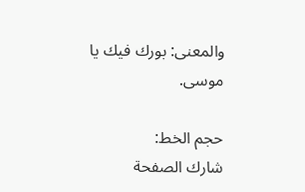والمعنى: بورك فيك يا موسى.

حجم الخط:
شارك الصفحة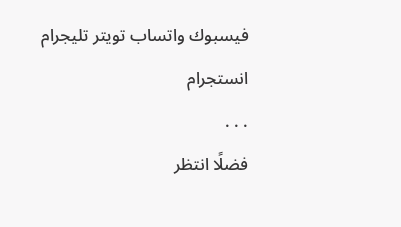فيسبوك واتساب تويتر تليجرام انستجرام
. . .
فضلًا انتظر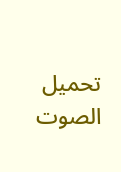تحميل الصوت